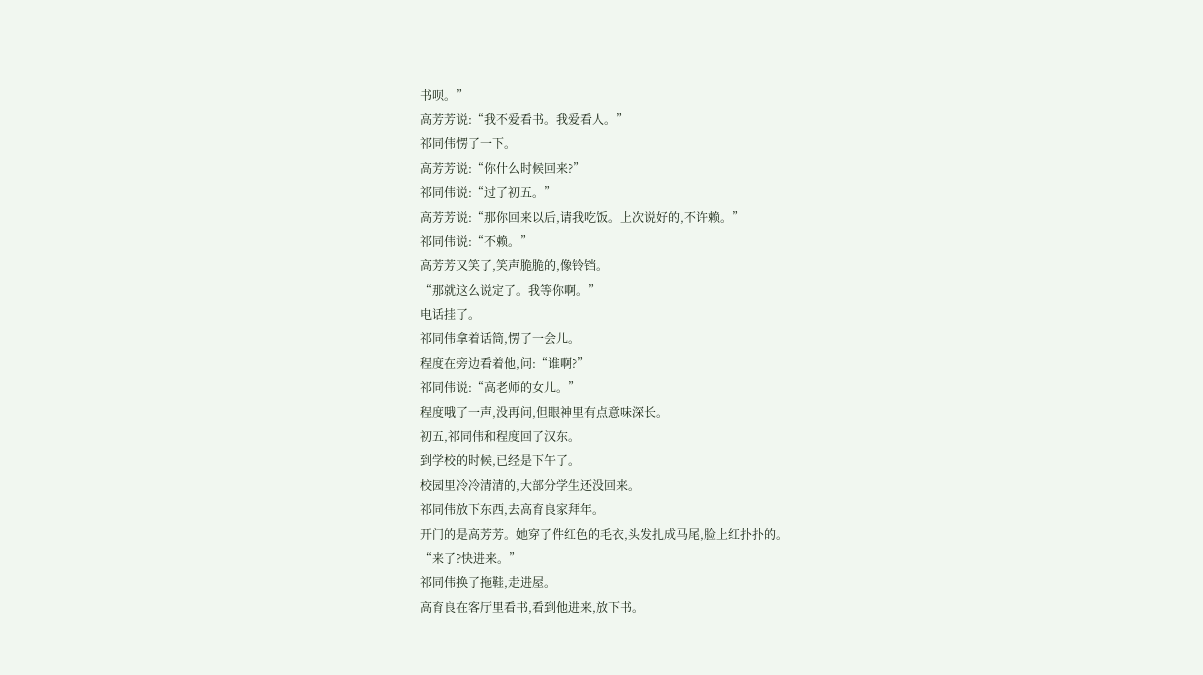书呗。”
高芳芳说:“我不爱看书。我爱看人。”
祁同伟愣了一下。
高芳芳说:“你什么时候回来?”
祁同伟说:“过了初五。”
高芳芳说:“那你回来以后,请我吃饭。上次说好的,不许赖。”
祁同伟说:“不赖。”
高芳芳又笑了,笑声脆脆的,像铃铛。
“那就这么说定了。我等你啊。”
电话挂了。
祁同伟拿着话筒,愣了一会儿。
程度在旁边看着他,问:“谁啊?”
祁同伟说:“高老师的女儿。”
程度哦了一声,没再问,但眼神里有点意味深长。
初五,祁同伟和程度回了汉东。
到学校的时候,已经是下午了。
校园里冷冷清清的,大部分学生还没回来。
祁同伟放下东西,去高育良家拜年。
开门的是高芳芳。她穿了件红色的毛衣,头发扎成马尾,脸上红扑扑的。
“来了?快进来。”
祁同伟换了拖鞋,走进屋。
高育良在客厅里看书,看到他进来,放下书。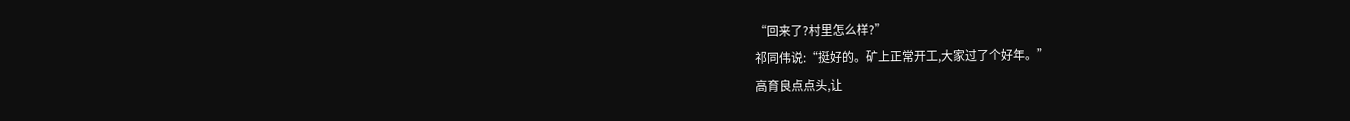“回来了?村里怎么样?”
祁同伟说:“挺好的。矿上正常开工,大家过了个好年。”
高育良点点头,让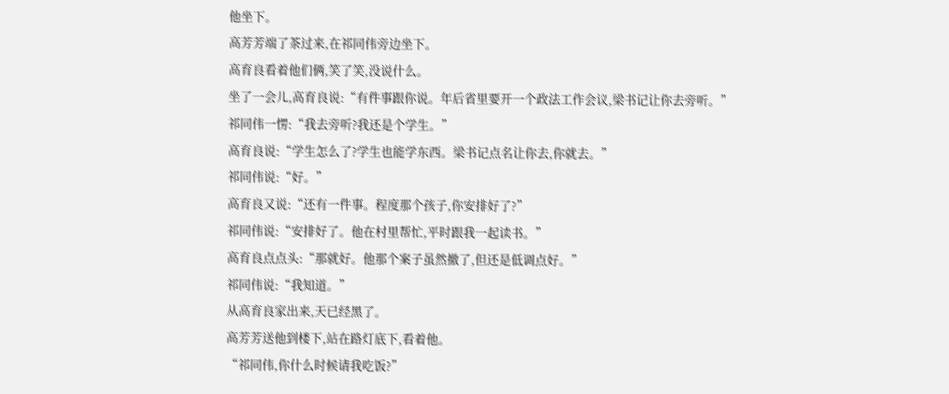他坐下。
高芳芳端了茶过来,在祁同伟旁边坐下。
高育良看着他们俩,笑了笑,没说什么。
坐了一会儿,高育良说:“有件事跟你说。年后省里要开一个政法工作会议,梁书记让你去旁听。”
祁同伟一愣:“我去旁听?我还是个学生。”
高育良说:“学生怎么了?学生也能学东西。梁书记点名让你去,你就去。”
祁同伟说:“好。”
高育良又说:“还有一件事。程度那个孩子,你安排好了?”
祁同伟说:“安排好了。他在村里帮忙,平时跟我一起读书。”
高育良点点头:“那就好。他那个案子虽然撤了,但还是低调点好。”
祁同伟说:“我知道。”
从高育良家出来,天已经黑了。
高芳芳送他到楼下,站在路灯底下,看着他。
“祁同伟,你什么时候请我吃饭?”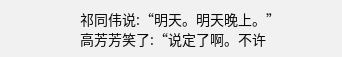祁同伟说:“明天。明天晚上。”
高芳芳笑了:“说定了啊。不许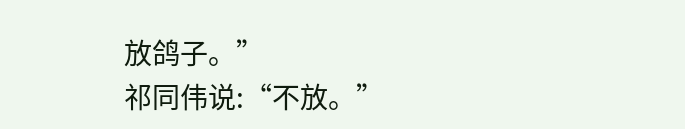放鸽子。”
祁同伟说:“不放。”